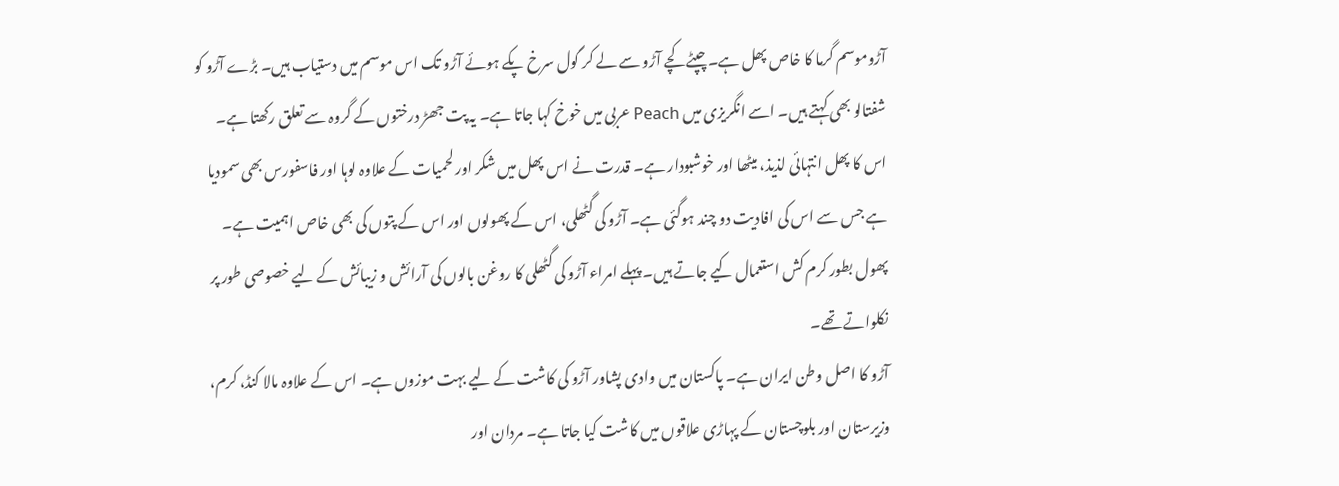آڑوموسم گرما کا خاص پھل ہے۔چپٹے کچے آڑو سے لے کر گول سرخ پکے ہوئے آڑو تک اس موسم میں دستیاب ہیں۔ بڑے آڑو کو شفتالو بھی کہتے ہیں۔ اسے انگریزی میں Peach عربی میں خوخ کہا جاتا ہے۔ یہ پت جھڑ درختوں کے گروہ سے تعلق رکھتا ہے۔ اس کا پھل انتہائی لذیذ، میٹھا اور خوشبودار ہے۔ قدرت نے اس پھل میں شکر اور لحمیات کے علاوہ لوہا اور فاسفورس بھی سمودیا ہے جس سے اس کی افادیت دو چند ہوگئی ہے۔ آڑو کی گٹھلی، اس کے پھولوں اور اس کے پتوں کی بھی خاص اہمیت ہے۔ پھول بطور کرم کش استعمال کیے جاتے ہیں۔ پہلے امراء آڑو کی گٹھلی کا روغن بالوں کی آرائش و زیبائش کے لیے خصوصی طور پر نکلواتے تھے۔
آڑو کا اصل وطن ایران ہے۔ پاکستان میں وادی پشاور آڑو کی کاشت کے لیے بہت موزوں ہے۔ اس کے علاوہ مالا کنڈ، کرم، وزیرستان اور بلوچستان کے پہاڑی علاقوں میں کاشت کیا جاتا ہے۔ مردان اور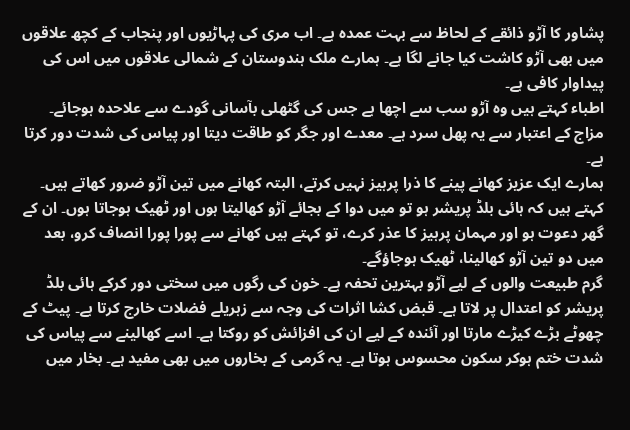پشاور کا آڑو ذائقے کے لحاظ سے بہت عمدہ ہے۔ اب مری کی پہاڑیوں اور پنجاب کے کچھ علاقوں میں بھی آڑو کاشت کیا جانے لگا ہے۔ ہمارے ملک ہندوستان کے شمالی علاقوں میں اس کی پیداوار کافی ہے۔
اطباء کہتے ہیں وہ آڑو سب سے اچھا ہے جس کی گٹھلی بآسانی گودے سے علاحدہ ہوجائے۔ مزاج کے اعتبار سے یہ پھل سرد ہے۔ معدے اور جگر کو طاقت دیتا اور پیاس کی شدت دور کرتا ہے۔
ہمارے ایک عزیز کھانے پینے کا ذرا پرہیز نہیں کرتے، البتہ کھانے میں تین آڑو ضرور کھاتے ہیں۔ کہتے ہیں کہ ہائی بلڈ پریشر ہو تو میں دوا کے بجائے آڑو کھالیتا ہوں اور ٹھیک ہوجاتا ہوں۔ ان کے گھر دعوت ہو اور مہمان پرہیز کا عذر کرے، تو کہتے ہیں کھانے سے پورا پورا انصاف کرو، بعد میں دو تین آڑو کھالینا، ٹھیک ہوجاؤگے۔
گرم طبیعت والوں کے لیے آڑو بہترین تحفہ ہے۔ خون کی رگوں میں سختی دور کرکے ہائی بلڈ پریشر کو اعتدال پر لاتا ہے۔ قبض کشا اثرات کی وجہ سے زہریلے فضلات خارج کرتا ہے۔ پیٹ کے چھوٹے بڑے کیڑے مارتا اور آئندہ کے لیے ان کی افزائش کو روکتا ہے۔ اسے کھالینے سے پیاس کی شدت ختم ہوکر سکون محسوس ہوتا ہے۔ یہ گرمی کے بخاروں میں بھی مفید ہے۔ بخار میں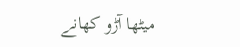میٹھا آڑو کھانے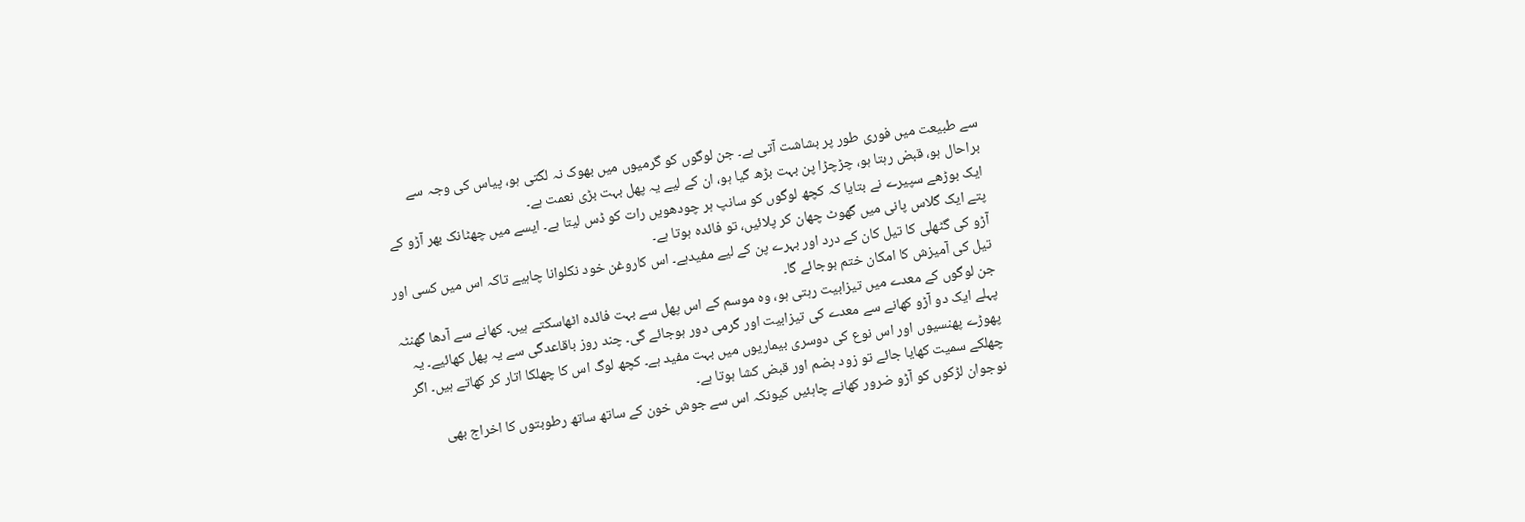سے طبیعت میں فوری طور پر بشاشت آتی ہے۔ جن لوگوں کو گرمیوں میں بھوک نہ لگتی ہو، پیاس کی وجہ سے براحال ہو، قبض رہتا ہو، چڑچڑا پن بہت بڑھ گیا ہو، ان کے لیے یہ پھل بہت بڑی نعمت ہے۔
ایک بوڑھے سپیرے نے بتایا کہ کچھ لوگوں کو سانپ ہر چودھویں رات کو ڈس لیتا ہے۔ ایسے میں چھٹانک بھر آڑو کے پتے ایک گلاس پانی میں گھوٹ چھان کر پلائیں، تو فائدہ ہوتا ہے۔
آڑو کی گٹھلی کا تیل کان کے درد اور بہرے پن کے لیے مفیدہے۔ اس کاروغن خود نکلوانا چاہیے تاکہ اس میں کسی اور تیل کی آمیزش کا امکان ختم ہوجائے گا۔
جن لوگوں کے معدے میں تیزابیت رہتی ہو، وہ موسم کے اس پھل سے بہت فائدہ اٹھاسکتے ہیں۔ کھانے سے آدھا گھنٹہ پہلے ایک دو آڑو کھانے سے معدے کی تیزابیت اور گرمی دور ہوجائے گی۔ چند روز باقاعدگی سے یہ پھل کھائیے۔ یہ پھوڑے پھنسیوں اور اس نوع کی دوسری بیماریوں میں بہت مفید ہے۔ کچھ لوگ اس کا چھلکا اتار کر کھاتے ہیں۔ اگر چھلکے سمیت کھایا جائے تو زود ہضم اور قبض کشا ہوتا ہے۔
نوجوان لڑکوں کو آڑو ضرور کھانے چاہئیں کیونکہ اس سے جوش خون کے ساتھ ساتھ رطوبتوں کا اخراج بھی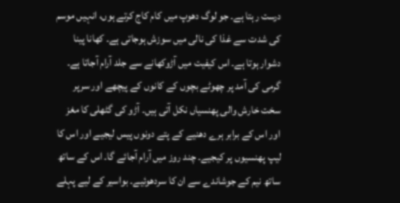درست رہتا ہے۔ جو لوگ دھوپ میں کام کاج کرتے ہوں، انہیں موسم کی شدت سے غذا کی نالی میں سوزش ہوجاتی ہے۔ کھانا پینا دشوار ہوتا ہے۔ اس کیفیت میں آڑوکھانے سے جلد آرام آجاتا ہے۔
گرمی کی آمد پر چھوٹے بچوں کے کانوں کے پیچھے اور سرپر سخت خارش والی پھنسیاں نکل آتی ہیں۔ آڑو کی گٹھلی کا مغز اور اس کے برابر ہرے دھنیے کے پتے دونوں پیس لیجیے اور اس کا لیپ پھنسیوں پر کیجیے۔ چند روز میں آرام آجائے گا۔ اس کے ساتھ ساتھ نیم کے جوشاندے سے ان کا سردھوئیے۔ بواسیر کے لیے پہلے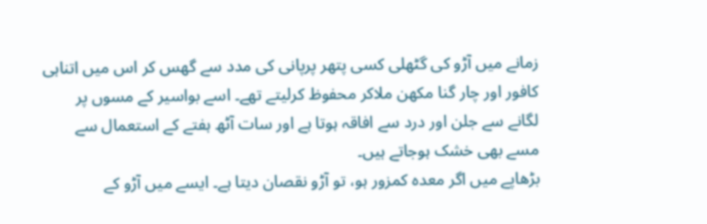زمانے میں آڑو کی گٹھلی کسی پتھر پرپانی کی مدد سے گھس کر اس میں اتناہی کافور اور چار گنا مکھن ملاکر محفوظ کرلیتے تھے۔ اسے بواسیر کے مسوں پر لگانے سے جلن اور درد سے افاقہ ہوتا ہے اور سات آٹھ ہفتے کے استعمال سے مسے بھی خشک ہوجاتے ہیں۔
بڑھاپے میں اگر معدہ کمزور ہو، تو آڑو نقصان دیتا ہے۔ ایسے میں آڑو کے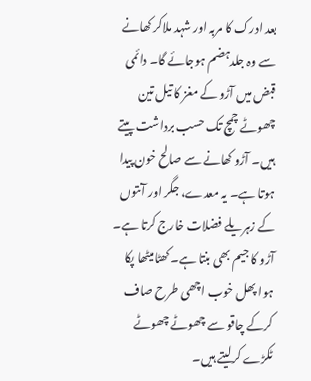بعد ادرک کا مربہ اور شہد ملاکر کھانے سے وہ جلدہضم ہوجائے گا۔ دائمی قبض میں آڑو کے مغز کا تیل تین چھوٹے چمچ تک حسب برداشت پیتے ہیں۔ آڑو کھانے سے صالح خون پیدا ہوتا ہے۔ یہ معدے، جگر اور آنتوں کے زہریلے فضلات خارج کرتا ہے۔
آڑو کا جیم بھی بنتا ہے۔ کھٹامیٹھا پکا ہوا پھل خوب اچھی طرح صاف کرکے چاقو سے چھوٹے چھوٹے ٹکڑے کرلیتے ہیں۔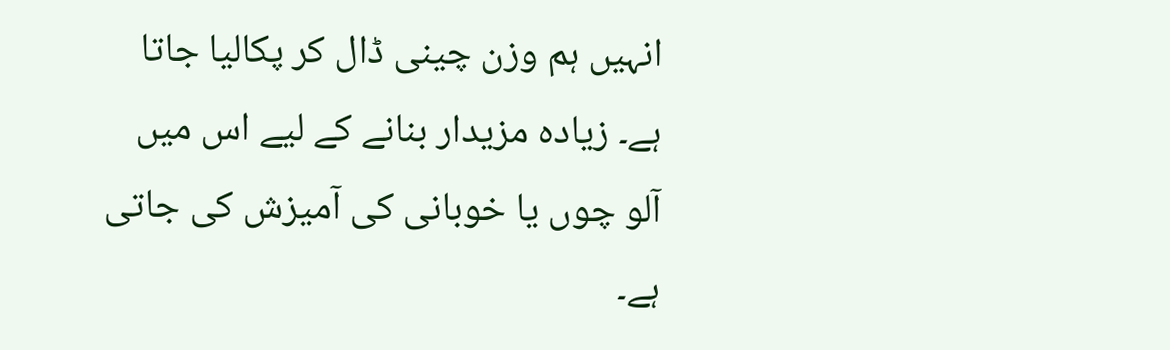انہیں ہم وزن چینی ڈال کر پکالیا جاتا ہے۔ زیادہ مزیدار بنانے کے لیے اس میں آلو چوں یا خوبانی کی آمیزش کی جاتی ہے۔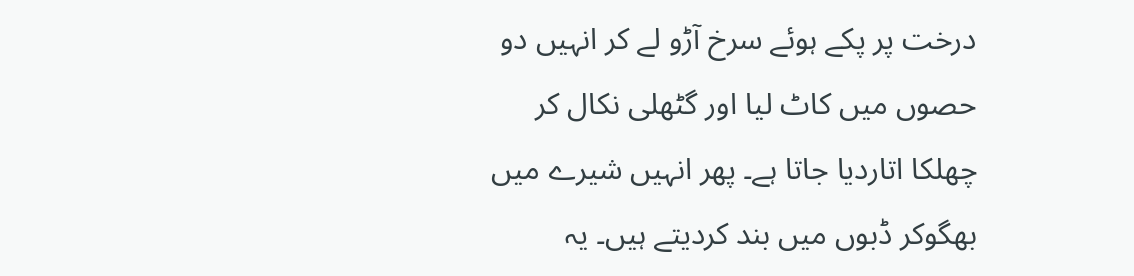درخت پر پکے ہوئے سرخ آڑو لے کر انہیں دو حصوں میں کاٹ لیا اور گٹھلی نکال کر چھلکا اتاردیا جاتا ہے۔ پھر انہیں شیرے میں بھگوکر ڈبوں میں بند کردیتے ہیں۔ یہ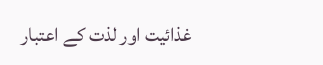غذائیت اور لذت کے اعتبار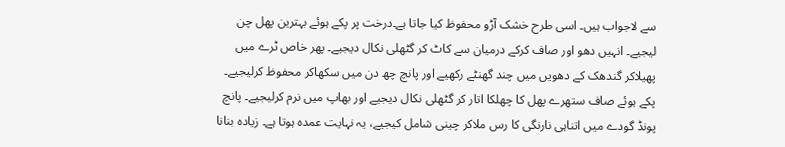سے لاجواب ہیں۔ اسی طرح خشک آڑو محفوظ کیا جاتا ہے۔درخت پر پکے ہوئے بہترین پھل چن لیجیے۔ انہیں دھو اور صاف کرکے درمیان سے کاٹ کر گٹھلی نکال دیجیے۔ پھر خاص ٹرے میں پھیلاکر گندھک کے دھویں میں چند گھنٹے رکھیے اور پانچ چھ دن میں سکھاکر محفوظ کرلیجیے۔
پکے ہوئے صاف ستھرے پھل کا چھلکا اتار کر گٹھلی نکال دیجیے اور بھاپ میں نرم کرلیجیے۔ پانچ پونڈ گودے میں اتناہی نارنگی کا رس ملاکر چینی شامل کیجیے، یہ نہایت عمدہ ہوتا ہے۔ زیادہ بنانا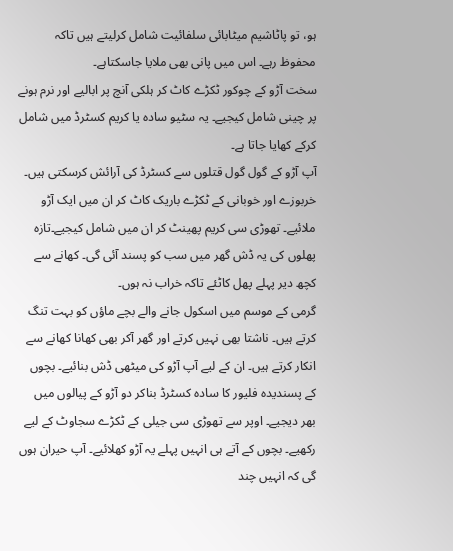ہو، تو پاٹاشیم میٹابائی سلفائیت شامل کرلیتے ہیں تاکہ محفوظ رہے۔ اس میں پانی بھی ملایا جاسکتاہے۔
سخت آڑو کے چوکور ٹکڑے کاٹ کر ہلکی آنچ پر ابالیے اور نرم ہونے پر چینی شامل کیجیے۔ یہ سٹیو سادہ یا کریم کسٹرڈ میں شامل کرکے کھایا جاتا ہے۔
آپ آڑو کے گول گول قتلوں سے کسٹرڈ کی آرائش کرسکتی ہیں۔ خربوزے اور خوبانی کے ٹکڑے باریک کاٹ کر ان میں ایک آڑو ملائیے۔ تھوڑی سی کریم پھینٹ کر ان میں شامل کیجیے۔تازہ پھلوں کی یہ ڈش گھر میں سب کو پسند آئی گی۔ کھانے سے کچھ دیر پہلے پھل کاٹئے تاکہ خراب نہ ہوں۔
گرمی کے موسم میں اسکول جانے والے بچے ماؤں کو بہت تنگ کرتے ہیں۔ ناشتا بھی نہیں کرتے اور گھر آکر بھی کھانا کھانے سے انکار کرتے ہیں۔ ان کے لیے آپ آڑو کی میٹھی ڈش بنائیے۔ بچوں کے پسندیدہ فلیور کا سادہ کسٹرڈ بناکر دو آڑو کے پیالوں میں بھر دیجیے۔ اوپر سے تھوڑی سی جیلی کے ٹکڑے سجاوٹ کے لیے رکھیے۔ بچوں کے آتے ہی انہیں پہلے یہ آڑو کھلائیے۔ آپ حیران ہوں گی کہ انہیں چند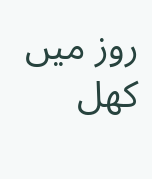روز میں کھل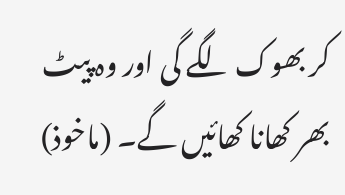کر بھوک لگے گی اور وہ پیٹ بھر کھانا کھائیں گے۔ (ماخوذ)